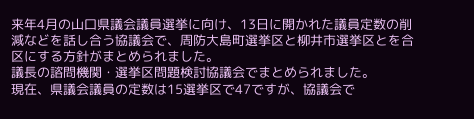来年4月の山口県議会議員選挙に向け、13日に開かれた議員定数の削減などを話し合う協議会で、周防大島町選挙区と柳井市選挙区とを合区にする方針がまとめられました。
議長の諮問機関・選挙区問題検討協議会でまとめられました。
現在、県議会議員の定数は15選挙区で47ですが、協議会で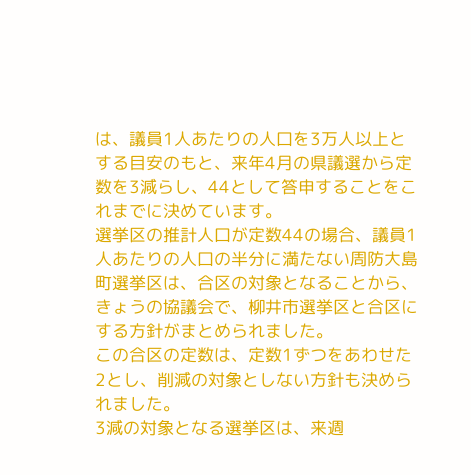は、議員1人あたりの人口を3万人以上とする目安のもと、来年4月の県議選から定数を3減らし、44として答申することをこれまでに決めています。
選挙区の推計人口が定数44の場合、議員1人あたりの人口の半分に満たない周防大島町選挙区は、合区の対象となることから、きょうの協議会で、柳井市選挙区と合区にする方針がまとめられました。
この合区の定数は、定数1ずつをあわせた2とし、削減の対象としない方針も決められました。
3減の対象となる選挙区は、来週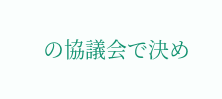の協議会で決め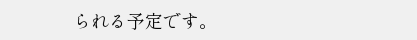られる予定です。